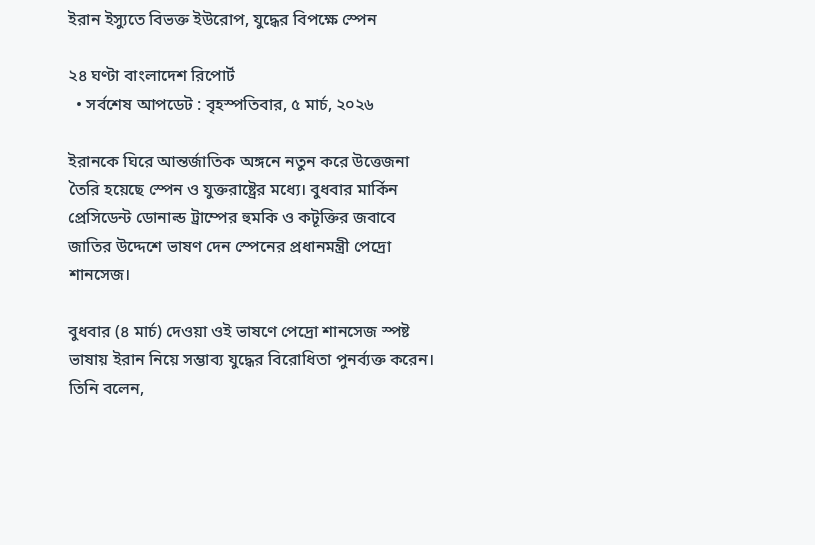ইরান ইস্যুতে বিভক্ত ইউরোপ, যুদ্ধের বিপক্ষে স্পেন

২৪ ঘণ্টা বাংলাদেশ রিপোর্ট
  • সর্বশেষ আপডেট : বৃহস্পতিবার, ৫ মার্চ, ২০২৬

ইরানকে ঘিরে আন্তর্জাতিক অঙ্গনে নতুন করে উত্তেজনা তৈরি হয়েছে স্পেন ও যুক্তরাষ্ট্রের মধ্যে। বুধবার মার্কিন প্রেসিডেন্ট ডোনাল্ড ট্রাম্পের হুমকি ও কটূক্তির জবাবে জাতির উদ্দেশে ভাষণ দেন স্পেনের প্রধানমন্ত্রী পেদ্রো শানসেজ।

বুধবার (৪ মার্চ) দেওয়া ওই ভাষণে পেদ্রো শানসেজ স্পষ্ট ভাষায় ইরান নিয়ে সম্ভাব্য যুদ্ধের বিরোধিতা পুনর্ব্যক্ত করেন। তিনি বলেন,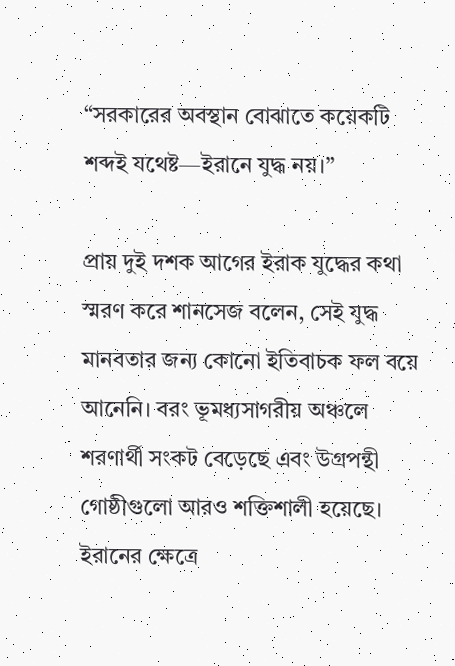“সরকারের অবস্থান বোঝাতে কয়েকটি শব্দই যথেষ্ট—ইরানে যুদ্ধ নয়।”

প্রায় দুই দশক আগের ইরাক যুদ্ধের কথা স্মরণ করে শানসেজ বলেন, সেই যুদ্ধ মানবতার জন্য কোনো ইতিবাচক ফল বয়ে আনেনি। বরং ভূমধ্যসাগরীয় অঞ্চলে শরণার্থী সংকট বেড়েছে এবং উগ্রপন্থী গোষ্ঠীগুলো আরও শক্তিশালী হয়েছে। ইরানের ক্ষেত্রে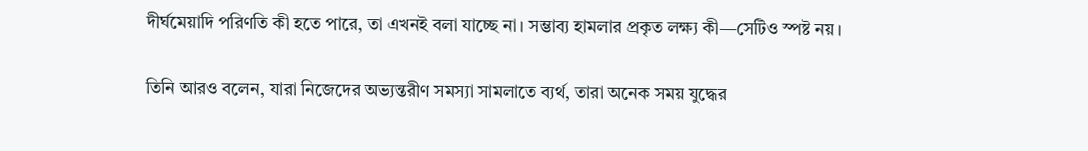দীর্ঘমেয়াদি পরিণতি কী হতে পারে, তা এখনই বলা যাচ্ছে না। সম্ভাব্য হামলার প্রকৃত লক্ষ্য কী—সেটিও স্পষ্ট নয়।

তিনি আরও বলেন, যারা নিজেদের অভ্যন্তরীণ সমস্যা সামলাতে ব্যর্থ, তারা অনেক সময় যুদ্ধের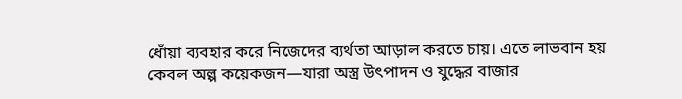ধোঁয়া ব্যবহার করে নিজেদের ব্যর্থতা আড়াল করতে চায়। এতে লাভবান হয় কেবল অল্প কয়েকজন—যারা অস্ত্র উৎপাদন ও যুদ্ধের বাজার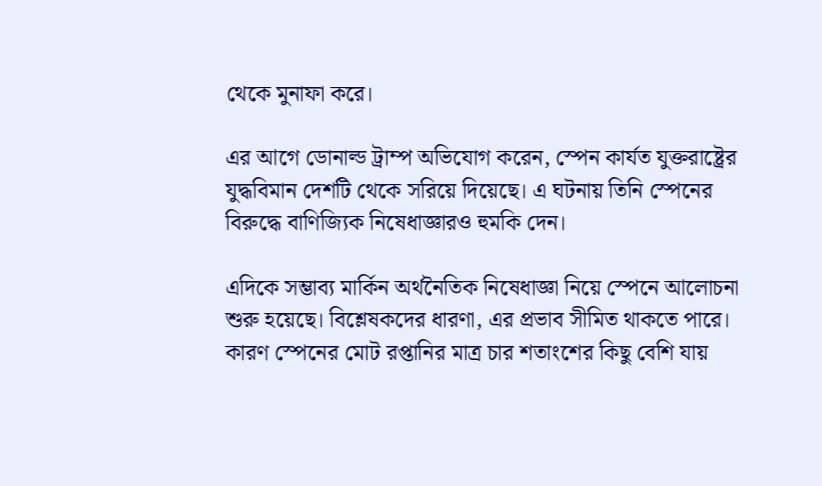থেকে মুনাফা করে।

এর আগে ডোনাল্ড ট্রাম্প অভিযোগ করেন, স্পেন কার্যত যুক্তরাষ্ট্রের যুদ্ধবিমান দেশটি থেকে সরিয়ে দিয়েছে। এ ঘটনায় তিনি স্পেনের বিরুদ্ধে বাণিজ্যিক নিষেধাজ্ঞারও হুমকি দেন।

এদিকে সম্ভাব্য মার্কিন অর্থনৈতিক নিষেধাজ্ঞা নিয়ে স্পেনে আলোচনা শুরু হয়েছে। বিশ্লেষকদের ধারণা, এর প্রভাব সীমিত থাকতে পারে। কারণ স্পেনের মোট রপ্তানির মাত্র চার শতাংশের কিছু বেশি যায়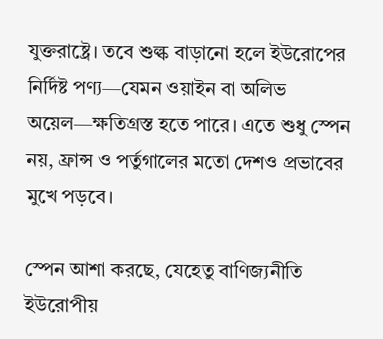যুক্তরাষ্ট্রে। তবে শুল্ক বাড়ানো হলে ইউরোপের নির্দিষ্ট পণ্য—যেমন ওয়াইন বা অলিভ অয়েল—ক্ষতিগ্রস্ত হতে পারে। এতে শুধু স্পেন নয়, ফ্রান্স ও পর্তুগালের মতো দেশও প্রভাবের মুখে পড়বে।

স্পেন আশা করছে, যেহেতু বাণিজ্যনীতি ইউরোপীয়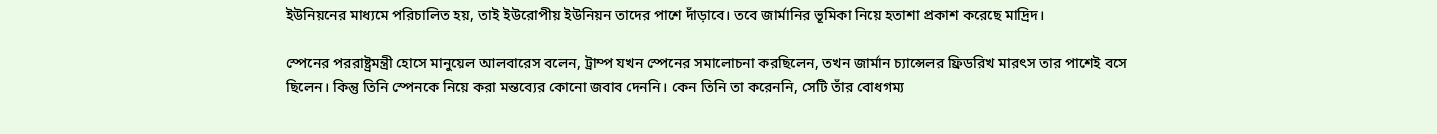ইউনিয়নের মাধ্যমে পরিচালিত হয়, তাই ইউরোপীয় ইউনিয়ন তাদের পাশে দাঁড়াবে। তবে জার্মানির ভূমিকা নিয়ে হতাশা প্রকাশ করেছে মাদ্রিদ।

স্পেনের পররাষ্ট্রমন্ত্রী হোসে মানুয়েল আলবারেস বলেন, ট্রাম্প যখন স্পেনের সমালোচনা করছিলেন, তখন জার্মান চ্যান্সেলর ফ্রিডরিখ মারৎস তার পাশেই বসে ছিলেন। কিন্তু তিনি স্পেনকে নিয়ে করা মন্তব্যের কোনো জবাব দেননি। কেন তিনি তা করেননি, সেটি তাঁর বোধগম্য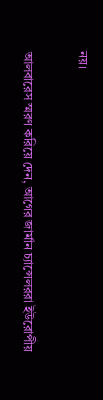নয়।

আলবারেস স্মরণ করিয়ে দেন, আগের জার্মান চ্যান্সেলররা ইউরোপীয়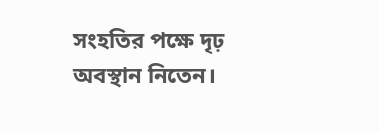সংহতির পক্ষে দৃঢ় অবস্থান নিতেন।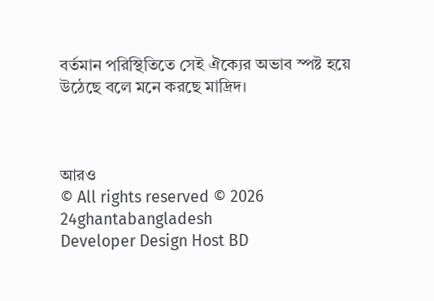বর্তমান পরিস্থিতিতে সেই ঐক্যের অভাব স্পষ্ট হয়ে উঠেছে বলে মনে করছে মাদ্রিদ।



আরও
© All rights reserved © 2026 24ghantabangladesh
Developer Design Host BD